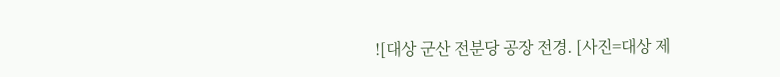![대상 군산 전분당 공장 전경. [사진=대상 제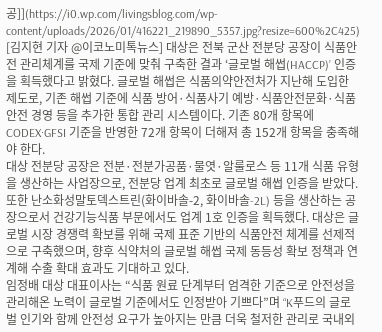공]](https://i0.wp.com/livingsblog.com/wp-content/uploads/2026/01/416221_219890_5357.jpg?resize=600%2C425)
[김지현 기자 @이코노미톡뉴스] 대상은 전북 군산 전분당 공장이 식품안전 관리체계를 국제 기준에 맞춰 구축한 결과 ‘글로벌 해썹(HACCP)’ 인증을 획득했다고 밝혔다. 글로벌 해썹은 식품의약안전처가 지난해 도입한 제도로, 기존 해썹 기준에 식품 방어·식품사기 예방·식품안전문화·식품안전 경영 등을 추가한 통합 관리 시스템이다. 기존 80개 항목에 CODEX·GFSI 기준을 반영한 72개 항목이 더해져 총 152개 항목을 충족해야 한다.
대상 전분당 공장은 전분·전분가공품·물엿·알룰로스 등 11개 식품 유형을 생산하는 사업장으로, 전분당 업계 최초로 글로벌 해썹 인증을 받았다. 또한 난소화성말토덱스트린(화이바솔-2, 화이바솔-2L) 등을 생산하는 공장으로서 건강기능식품 부문에서도 업계 1호 인증을 획득했다. 대상은 글로벌 시장 경쟁력 확보를 위해 국제 표준 기반의 식품안전 체계를 선제적으로 구축했으며, 향후 식약처의 글로벌 해썹 국제 동등성 확보 정책과 연계해 수출 확대 효과도 기대하고 있다.
임정배 대상 대표이사는 “식품 원료 단계부터 엄격한 기준으로 안전성을 관리해온 노력이 글로벌 기준에서도 인정받아 기쁘다”며 “K푸드의 글로벌 인기와 함께 안전성 요구가 높아지는 만큼 더욱 철저한 관리로 국내외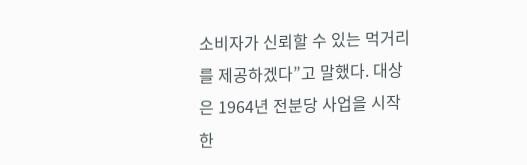소비자가 신뢰할 수 있는 먹거리를 제공하겠다”고 말했다. 대상은 1964년 전분당 사업을 시작한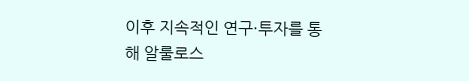이후 지속적인 연구·투자를 통해 알룰로스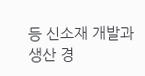등 신소재 개발과 생산 경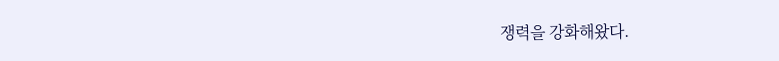쟁력을 강화해왔다.